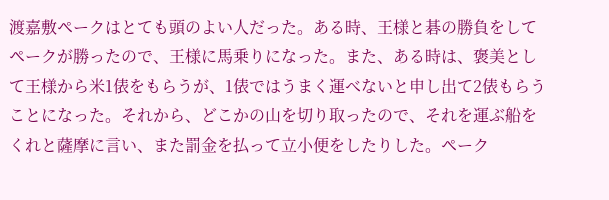渡嘉敷ペークはとても頭のよい人だった。ある時、王様と碁の勝負をしてペークが勝ったので、王様に馬乗りになった。また、ある時は、褒美として王様から米1俵をもらうが、1俵ではうまく運べないと申し出て2俵もらうことになった。それから、どこかの山を切り取ったので、それを運ぶ船をくれと薩摩に言い、また罰金を払って立小便をしたりした。ペーク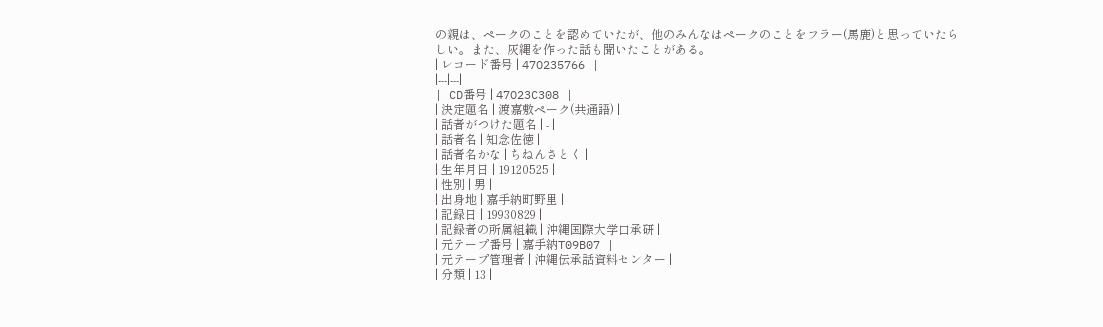の親は、ペークのことを認めていたが、他のみんなはペークのことをフラー(馬鹿)と思っていたらしい。また、灰縄を作った話も聞いたことがある。
| レコード番号 | 47O235766 |
|---|---|
| CD番号 | 47O23C308 |
| 決定題名 | 渡嘉敷ペーク(共通語) |
| 話者がつけた題名 | - |
| 話者名 | 知念佐徳 |
| 話者名かな | ちねんさとく |
| 生年月日 | 19120525 |
| 性別 | 男 |
| 出身地 | 嘉手納町野里 |
| 記録日 | 19930829 |
| 記録者の所属組織 | 沖縄国際大学口承研 |
| 元テープ番号 | 嘉手納T09B07 |
| 元テープ管理者 | 沖縄伝承話資料センター |
| 分類 | 13 |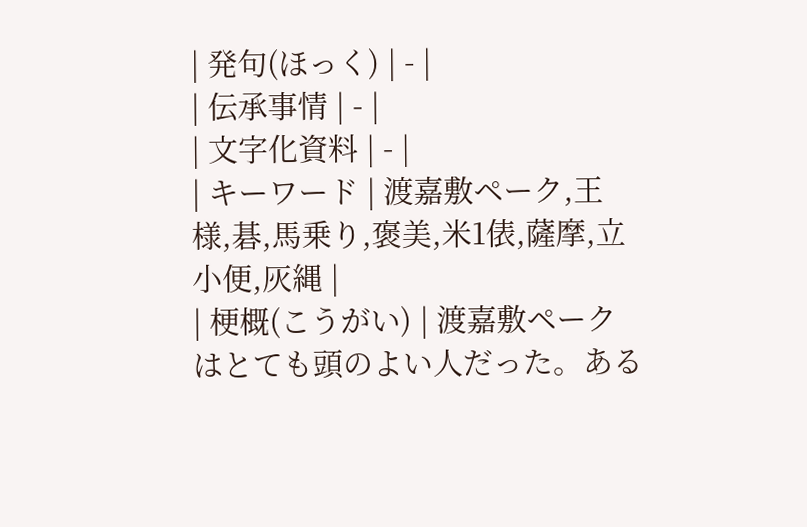| 発句(ほっく) | - |
| 伝承事情 | - |
| 文字化資料 | - |
| キーワード | 渡嘉敷ペーク,王様,碁,馬乗り,褒美,米1俵,薩摩,立小便,灰縄 |
| 梗概(こうがい) | 渡嘉敷ペークはとても頭のよい人だった。ある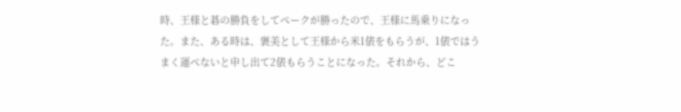時、王様と碁の勝負をしてペークが勝ったので、王様に馬乗りになった。また、ある時は、褒美として王様から米1俵をもらうが、1俵ではうまく運べないと申し出て2俵もらうことになった。それから、どこ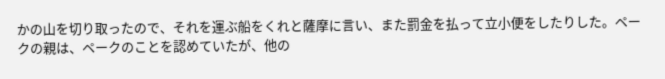かの山を切り取ったので、それを運ぶ船をくれと薩摩に言い、また罰金を払って立小便をしたりした。ペークの親は、ペークのことを認めていたが、他の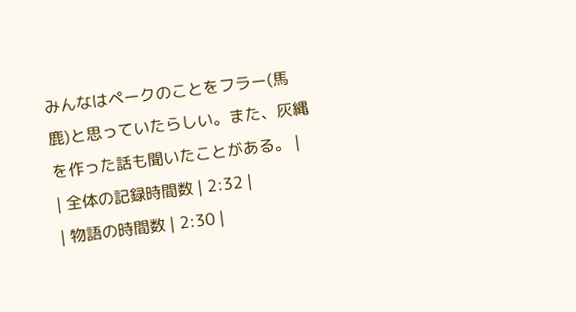みんなはペークのことをフラー(馬鹿)と思っていたらしい。また、灰縄を作った話も聞いたことがある。 |
| 全体の記録時間数 | 2:32 |
| 物語の時間数 | 2:30 |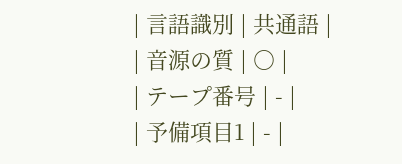| 言語識別 | 共通語 |
| 音源の質 | ○ |
| テープ番号 | - |
| 予備項目1 | - |